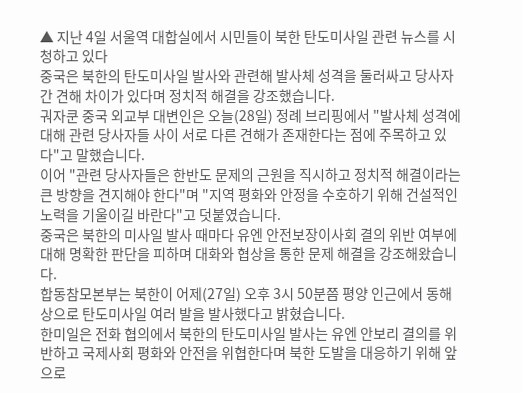▲ 지난 4일 서울역 대합실에서 시민들이 북한 탄도미사일 관련 뉴스를 시청하고 있다
중국은 북한의 탄도미사일 발사와 관련해 발사체 성격을 둘러싸고 당사자 간 견해 차이가 있다며 정치적 해결을 강조했습니다.
궈자쿤 중국 외교부 대변인은 오늘(28일) 정례 브리핑에서 "발사체 성격에 대해 관련 당사자들 사이 서로 다른 견해가 존재한다는 점에 주목하고 있다"고 말했습니다.
이어 "관련 당사자들은 한반도 문제의 근원을 직시하고 정치적 해결이라는 큰 방향을 견지해야 한다"며 "지역 평화와 안정을 수호하기 위해 건설적인 노력을 기울이길 바란다"고 덧붙였습니다.
중국은 북한의 미사일 발사 때마다 유엔 안전보장이사회 결의 위반 여부에 대해 명확한 판단을 피하며 대화와 협상을 통한 문제 해결을 강조해왔습니다.
합동참모본부는 북한이 어제(27일) 오후 3시 50분쯤 평양 인근에서 동해상으로 탄도미사일 여러 발을 발사했다고 밝혔습니다.
한미일은 전화 협의에서 북한의 탄도미사일 발사는 유엔 안보리 결의를 위반하고 국제사회 평화와 안전을 위협한다며 북한 도발을 대응하기 위해 앞으로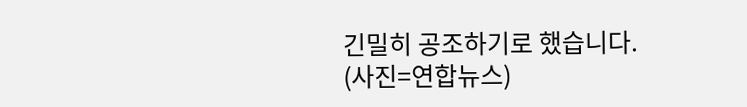긴밀히 공조하기로 했습니다.
(사진=연합뉴스)